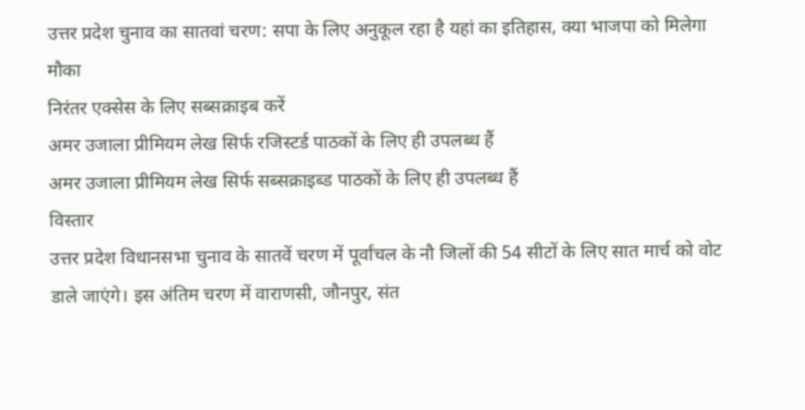उत्तर प्रदेश चुनाव का सातवां चरण: सपा के लिए अनुकूल रहा है यहां का इतिहास, क्या भाजपा को मिलेगा मौका
निरंतर एक्सेस के लिए सब्सक्राइब करें
अमर उजाला प्रीमियम लेख सिर्फ रजिस्टर्ड पाठकों के लिए ही उपलब्ध हैं
अमर उजाला प्रीमियम लेख सिर्फ सब्सक्राइब्ड पाठकों के लिए ही उपलब्ध हैं
विस्तार
उत्तर प्रदेश विधानसभा चुनाव के सातवें चरण में पूर्वांचल के नौ जिलों की 54 सीटों के लिए सात मार्च को वोट डाले जाएंगे। इस अंतिम चरण में वाराणसी, जौनपुर, संत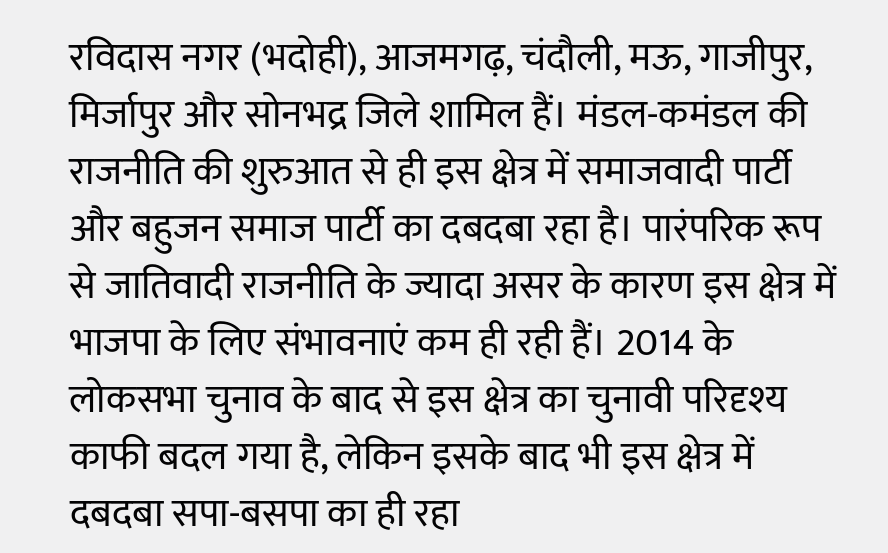रविदास नगर (भदोही), आजमगढ़, चंदौली, मऊ, गाजीपुर, मिर्जापुर और सोनभद्र जिले शामिल हैं। मंडल-कमंडल की राजनीति की शुरुआत से ही इस क्षेत्र में समाजवादी पार्टी और बहुजन समाज पार्टी का दबदबा रहा है। पारंपरिक रूप से जातिवादी राजनीति के ज्यादा असर के कारण इस क्षेत्र में भाजपा के लिए संभावनाएं कम ही रही हैं। 2014 के लोकसभा चुनाव के बाद से इस क्षेत्र का चुनावी परिदृश्य काफी बदल गया है, लेकिन इसके बाद भी इस क्षेत्र में दबदबा सपा-बसपा का ही रहा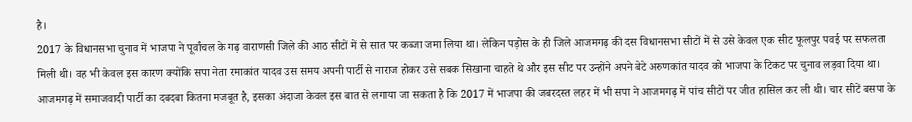है।
2017 के विधानसभा चुनाव में भाजपा ने पूर्वांचल के गढ़ वाराणसी जिले की आठ सीटों में से सात पर कब्जा जमा लिया था। लेकिन पड़ोस के ही जिले आजमगढ़ की दस विधानसभा सीटों में से उसे केवल एक सीट फूलपुर पवई पर सफलता मिली थी। वह भी केवल इस कारण क्योंकि सपा नेता रमाकांत यादव उस समय अपनी पार्टी से नाराज होकर उसे सबक सिखाना चाहते थे और इस सीट पर उन्होंने अपने बेटे अरुणकांत यादव को भाजपा के टिकट पर चुनाव लड़वा दिया था।
आजमगढ़ में समाजवादी पार्टी का दबदबा कितना मजबूत है, इसका अंदाजा केवल इस बात से लगाया जा सकता है कि 2017 में भाजपा की जबरदस्त लहर में भी सपा ने आजमगढ़ में पांच सीटों पर जीत हासिल कर ली थी। चार सीटें बसपा के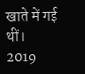खाते में गई थीं। 2019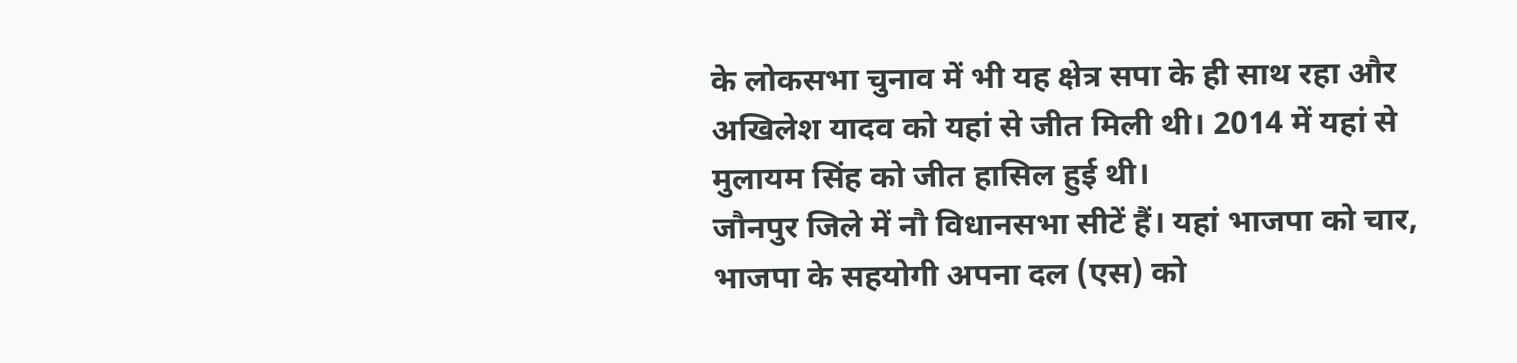के लोकसभा चुनाव में भी यह क्षेत्र सपा के ही साथ रहा और अखिलेश यादव को यहां से जीत मिली थी। 2014 में यहां से मुलायम सिंह को जीत हासिल हुई थी।
जौनपुर जिले में नौ विधानसभा सीटें हैं। यहां भाजपा को चार, भाजपा के सहयोगी अपना दल (एस) को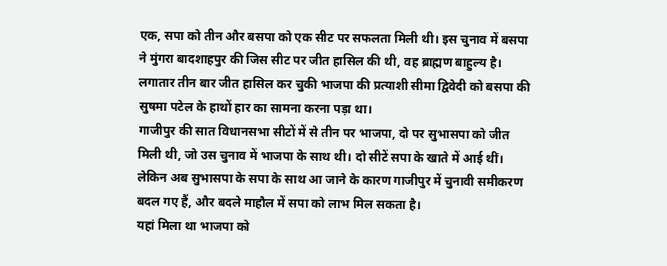एक, सपा को तीन और बसपा को एक सीट पर सफलता मिली थी। इस चुनाव में बसपा ने मुंगरा बादशाहपुर की जिस सीट पर जीत हासिल की थी, वह ब्राह्मण बाहुल्य है। लगातार तीन बार जीत हासिल कर चुकी भाजपा की प्रत्याशी सीमा द्विवेदी को बसपा की सुषमा पटेल के हाथों हार का सामना करना पड़ा था।
गाजीपुर की सात विधानसभा सीटों में से तीन पर भाजपा, दो पर सुभासपा को जीत मिली थी, जो उस चुनाव में भाजपा के साथ थी। दो सीटें सपा के खाते में आई थीं। लेकिन अब सुभासपा के सपा के साथ आ जाने के कारण गाजीपुर में चुनावी समीकरण बदल गए हैं, और बदले माहौल में सपा को लाभ मिल सकता है।
यहां मिला था भाजपा को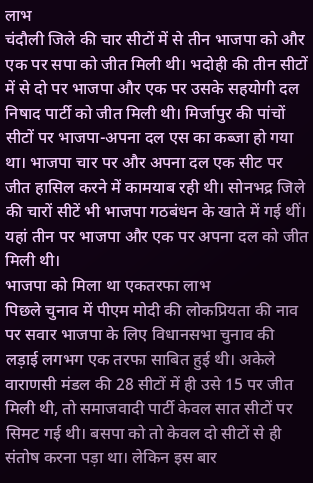लाभ
चंदौली जिले की चार सीटों में से तीन भाजपा को और एक पर सपा को जीत मिली थी। भदोही की तीन सीटों में से दो पर भाजपा और एक पर उसके सहयोगी दल निषाद पार्टी को जीत मिली थी। मिर्जापुर की पांचों सीटों पर भाजपा-अपना दल एस का कब्जा हो गया था। भाजपा चार पर और अपना दल एक सीट पर जीत हासिल करने में कामयाब रही थी। सोनभद्र जिले की चारों सीटें भी भाजपा गठबंधन के खाते में गई थीं। यहां तीन पर भाजपा और एक पर अपना दल को जीत मिली थी।
भाजपा को मिला था एकतरफा लाभ
पिछले चुनाव में पीएम मोदी की लोकप्रियता की नाव पर सवार भाजपा के लिए विधानसभा चुनाव की लड़ाई लगभग एक तरफा साबित हुई थी। अकेले वाराणसी मंडल की 28 सीटों में ही उसे 15 पर जीत मिली थी, तो समाजवादी पार्टी केवल सात सीटों पर सिमट गई थी। बसपा को तो केवल दो सीटों से ही संतोष करना पड़ा था। लेकिन इस बार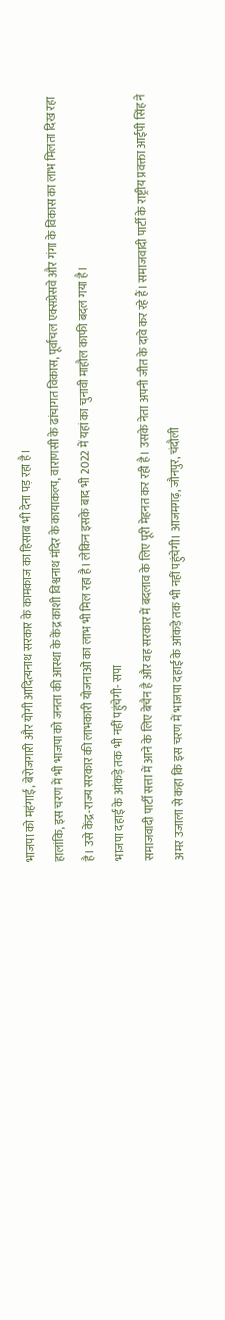भाजपा को महंगाई, बेरोजगारी और योगी आदित्यनाथ सरकार के कामकाज का हिसाब भी देना पड़ रहा है।
हालांकि, इस चरण में भी भाजपा को जनता की आस्था के केंद्र काशी विश्वनाथ मंदिर के कायाकल्प, वाराणसी के ढांचागत विकास, पूर्वांचल एक्सप्रेसवे और गंगा के विकास का लाभ मिलता दिख रहा है। उसे केंद्र-राज्य सरकार की लाभकारी योजनाओं का लाभ भी मिल रहा है। लेकिन इसके बाद भी 2022 में यहां का चुनावी माहौल काफी बदल गया है।
भाजपा दहाई के आंकड़े तक भी नहीं पहुंचेगी- सपा
समाजवादी पार्टी सत्ता में आने के लिए बेचैन है और वह सरकार में बदलाव के लिए पूरी मेहनत कर रही है। उसके नेता अपनी जीत के दावे कर रहे हैं। समाजवादी पार्टी के राष्ट्रीय प्रवक्ता आईपी सिंह ने अमर उजाला से कहा कि इस चरण में भाजपा दहाई के आंकड़े तक भी नहीं पहुंचेगी। आजमगढ़, जौनपुर, चंदौली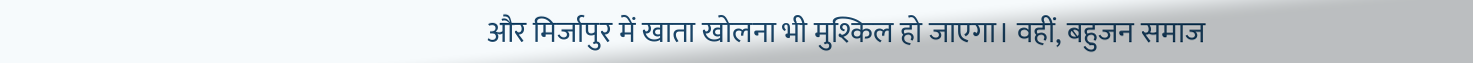और मिर्जापुर में खाता खोलना भी मुश्किल हो जाएगा। वहीं, बहुजन समाज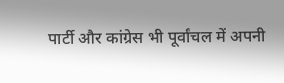पार्टी और कांग्रेस भी पूर्वांचल में अपनी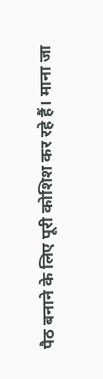पैठ बनाने के लिए पूरी कोशिश कर रहे हैं। माना जा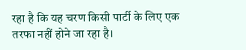रहा है कि यह चरण किसी पार्टी के लिए एक तरफा नहीं होने जा रहा है।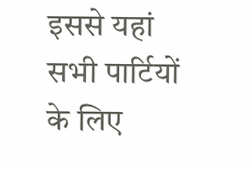इससे यहां सभी पार्टियों के लिए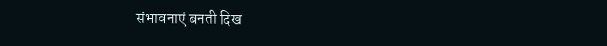संभावनाएं बनती दिख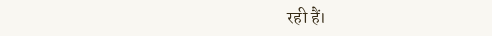रही हैं।